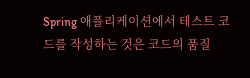Spring 애플리케이션에서 테스트 코드를 작성하는 것은 코드의 품질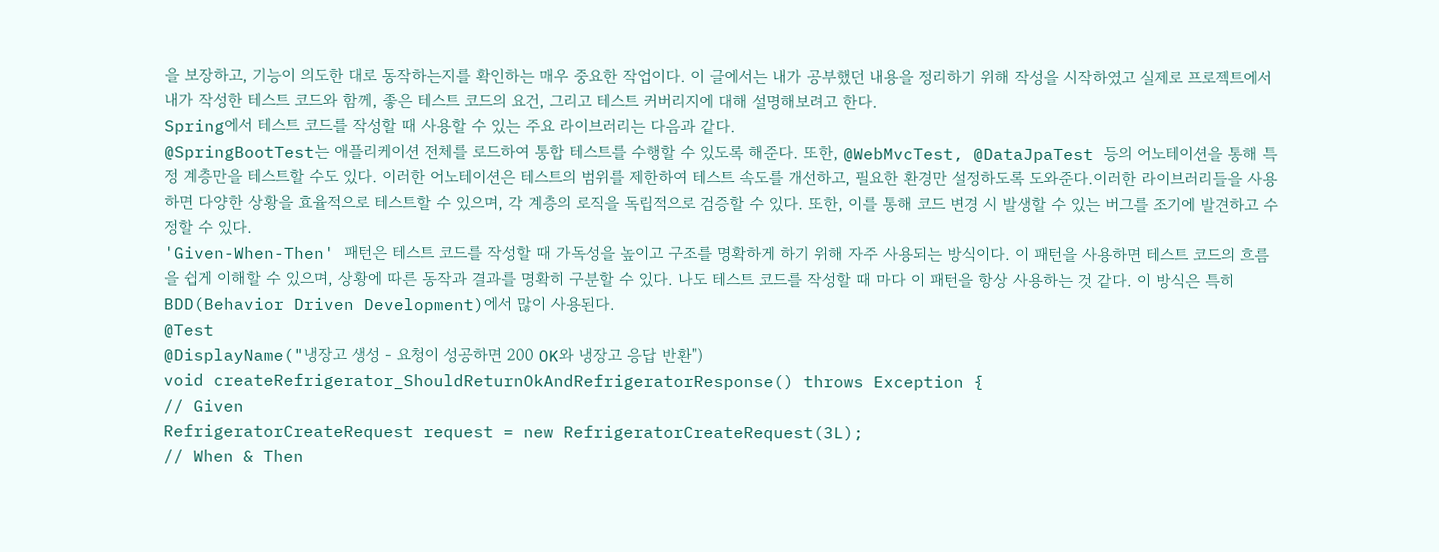을 보장하고, 기능이 의도한 대로 동작하는지를 확인하는 매우 중요한 작업이다. 이 글에서는 내가 공부했던 내용을 정리하기 위해 작성을 시작하였고 실제로 프로젝트에서 내가 작성한 테스트 코드와 함께, 좋은 테스트 코드의 요건, 그리고 테스트 커버리지에 대해 설명해보려고 한다.
Spring에서 테스트 코드를 작성할 때 사용할 수 있는 주요 라이브러리는 다음과 같다.
@SpringBootTest는 애플리케이션 전체를 로드하여 통합 테스트를 수행할 수 있도록 해준다. 또한, @WebMvcTest, @DataJpaTest 등의 어노테이션을 통해 특정 계층만을 테스트할 수도 있다. 이러한 어노테이션은 테스트의 범위를 제한하여 테스트 속도를 개선하고, 필요한 환경만 설정하도록 도와준다.이러한 라이브러리들을 사용하면 다양한 상황을 효율적으로 테스트할 수 있으며, 각 계층의 로직을 독립적으로 검증할 수 있다. 또한, 이를 통해 코드 변경 시 발생할 수 있는 버그를 조기에 발견하고 수정할 수 있다.
'Given-When-Then' 패턴은 테스트 코드를 작성할 때 가독성을 높이고 구조를 명확하게 하기 위해 자주 사용되는 방식이다. 이 패턴을 사용하면 테스트 코드의 흐름을 쉽게 이해할 수 있으며, 상황에 따른 동작과 결과를 명확히 구분할 수 있다. 나도 테스트 코드를 작성할 때 마다 이 패턴을 항상 사용하는 것 같다. 이 방식은 특히 BDD(Behavior Driven Development)에서 많이 사용된다.
@Test
@DisplayName("냉장고 생성 - 요청이 성공하면 200 OK와 냉장고 응답 반환")
void createRefrigerator_ShouldReturnOkAndRefrigeratorResponse() throws Exception {
// Given
RefrigeratorCreateRequest request = new RefrigeratorCreateRequest(3L);
// When & Then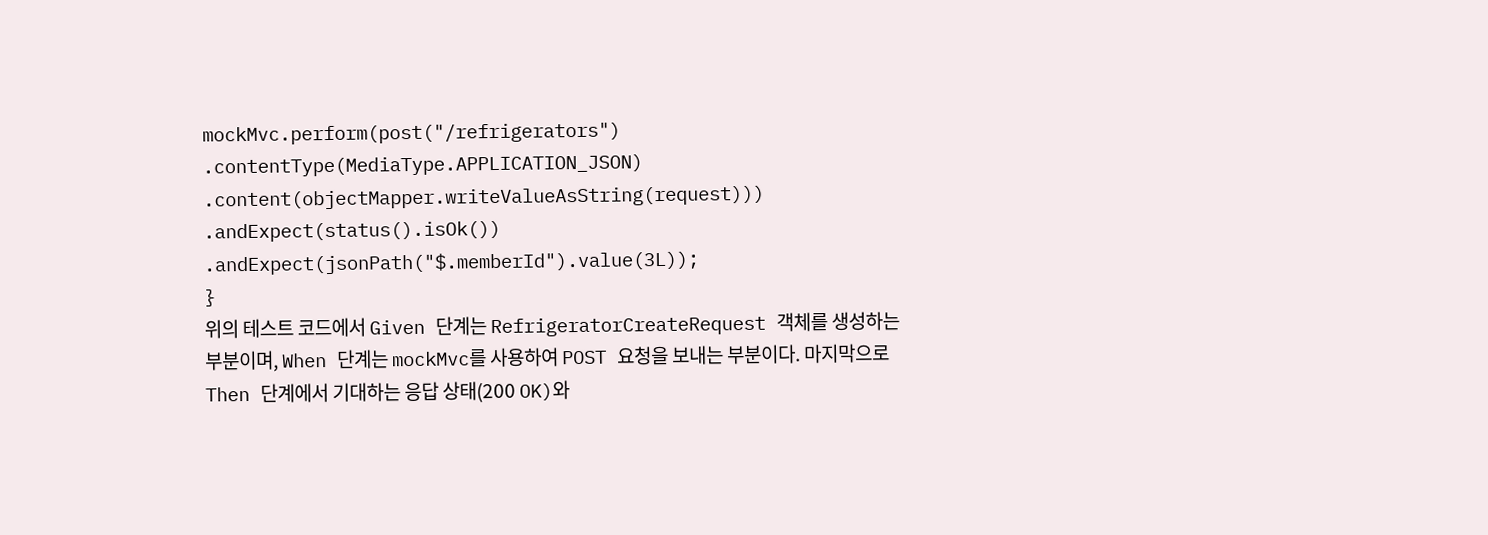mockMvc.perform(post("/refrigerators")
.contentType(MediaType.APPLICATION_JSON)
.content(objectMapper.writeValueAsString(request)))
.andExpect(status().isOk())
.andExpect(jsonPath("$.memberId").value(3L));
}
위의 테스트 코드에서 Given 단계는 RefrigeratorCreateRequest 객체를 생성하는 부분이며, When 단계는 mockMvc를 사용하여 POST 요청을 보내는 부분이다. 마지막으로 Then 단계에서 기대하는 응답 상태(200 OK)와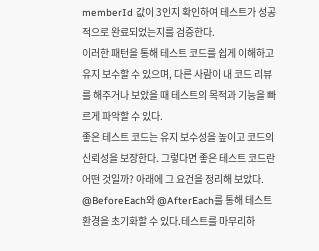memberId 값이 3인지 확인하여 테스트가 성공적으로 완료되었는지를 검증한다.
이러한 패턴을 통해 테스트 코드를 쉽게 이해하고 유지 보수할 수 있으며, 다른 사람이 내 코드 리뷰를 해주거나 보았을 때 테스트의 목적과 기능을 빠르게 파악할 수 있다.
좋은 테스트 코드는 유지 보수성을 높이고 코드의 신뢰성을 보장한다. 그렇다면 좋은 테스트 코드란 어떤 것일까? 아래에 그 요건을 정리해 보았다.
@BeforeEach와 @AfterEach를 통해 테스트 환경을 초기화할 수 있다.테스트를 마무리하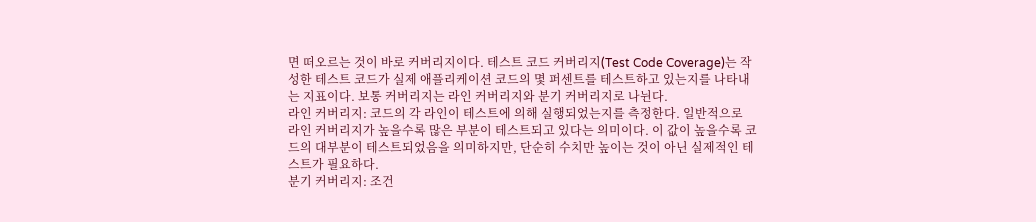면 떠오르는 것이 바로 커버리지이다. 테스트 코드 커버리지(Test Code Coverage)는 작성한 테스트 코드가 실제 애플리케이션 코드의 몇 퍼센트를 테스트하고 있는지를 나타내는 지표이다. 보통 커버리지는 라인 커버리지와 분기 커버리지로 나뉜다.
라인 커버리지: 코드의 각 라인이 테스트에 의해 실행되었는지를 측정한다. 일반적으로 라인 커버리지가 높을수록 많은 부분이 테스트되고 있다는 의미이다. 이 값이 높을수록 코드의 대부분이 테스트되었음을 의미하지만, 단순히 수치만 높이는 것이 아닌 실제적인 테스트가 필요하다.
분기 커버리지: 조건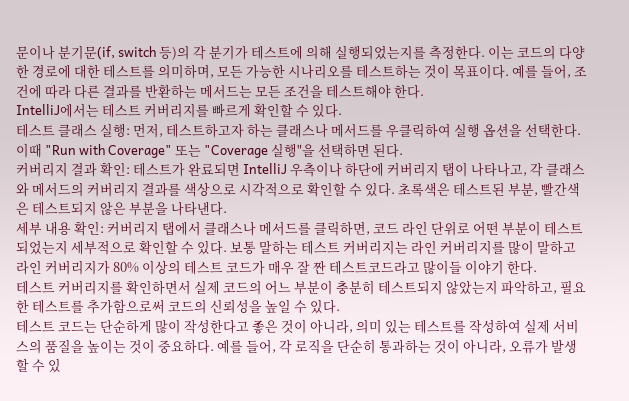문이나 분기문(if, switch 등)의 각 분기가 테스트에 의해 실행되었는지를 측정한다. 이는 코드의 다양한 경로에 대한 테스트를 의미하며, 모든 가능한 시나리오를 테스트하는 것이 목표이다. 예를 들어, 조건에 따라 다른 결과를 반환하는 메서드는 모든 조건을 테스트해야 한다.
IntelliJ에서는 테스트 커버리지를 빠르게 확인할 수 있다.
테스트 클래스 실행: 먼저, 테스트하고자 하는 클래스나 메서드를 우클릭하여 실행 옵션을 선택한다. 이때 "Run with Coverage" 또는 "Coverage 실행"을 선택하면 된다.
커버리지 결과 확인: 테스트가 완료되면 IntelliJ 우측이나 하단에 커버리지 탭이 나타나고, 각 클래스와 메서드의 커버리지 결과를 색상으로 시각적으로 확인할 수 있다. 초록색은 테스트된 부분, 빨간색은 테스트되지 않은 부분을 나타낸다.
세부 내용 확인: 커버리지 탭에서 클래스나 메서드를 클릭하면, 코드 라인 단위로 어떤 부분이 테스트되었는지 세부적으로 확인할 수 있다. 보통 말하는 테스트 커버리지는 라인 커버리지를 많이 말하고 라인 커버리지가 80% 이상의 테스트 코드가 매우 잘 짠 테스트코드라고 많이들 이야기 한다.
테스트 커버리지를 확인하면서 실제 코드의 어느 부분이 충분히 테스트되지 않았는지 파악하고, 필요한 테스트를 추가함으로써 코드의 신뢰성을 높일 수 있다.
테스트 코드는 단순하게 많이 작성한다고 좋은 것이 아니라, 의미 있는 테스트를 작성하여 실제 서비스의 품질을 높이는 것이 중요하다. 예를 들어, 각 로직을 단순히 통과하는 것이 아니라, 오류가 발생할 수 있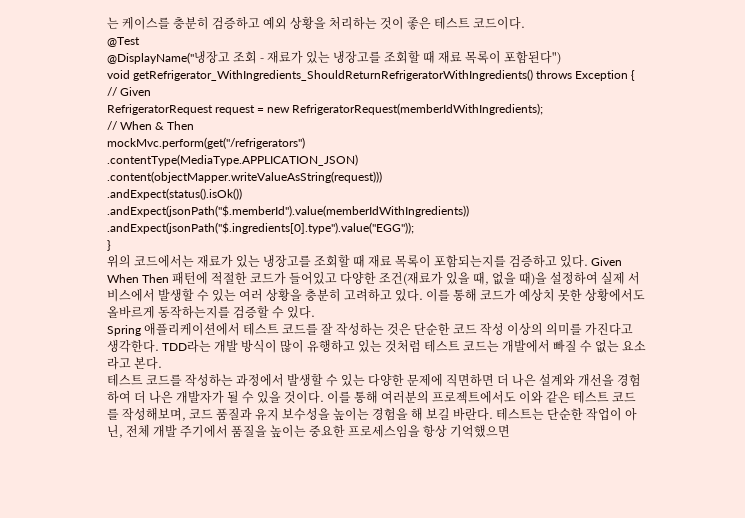는 케이스를 충분히 검증하고 예외 상황을 처리하는 것이 좋은 테스트 코드이다.
@Test
@DisplayName("냉장고 조회 - 재료가 있는 냉장고를 조회할 때 재료 목록이 포함된다")
void getRefrigerator_WithIngredients_ShouldReturnRefrigeratorWithIngredients() throws Exception {
// Given
RefrigeratorRequest request = new RefrigeratorRequest(memberIdWithIngredients);
// When & Then
mockMvc.perform(get("/refrigerators")
.contentType(MediaType.APPLICATION_JSON)
.content(objectMapper.writeValueAsString(request)))
.andExpect(status().isOk())
.andExpect(jsonPath("$.memberId").value(memberIdWithIngredients))
.andExpect(jsonPath("$.ingredients[0].type").value("EGG"));
}
위의 코드에서는 재료가 있는 냉장고를 조회할 때 재료 목록이 포함되는지를 검증하고 있다. Given When Then 패턴에 적절한 코드가 들어있고 다양한 조건(재료가 있을 때, 없을 때)을 설정하여 실제 서비스에서 발생할 수 있는 여러 상황을 충분히 고려하고 있다. 이를 통해 코드가 예상치 못한 상황에서도 올바르게 동작하는지를 검증할 수 있다.
Spring 애플리케이션에서 테스트 코드를 잘 작성하는 것은 단순한 코드 작성 이상의 의미를 가진다고 생각한다. TDD라는 개발 방식이 많이 유행하고 있는 것처럼 테스트 코드는 개발에서 빠질 수 없는 요소라고 본다.
테스트 코드를 작성하는 과정에서 발생할 수 있는 다양한 문제에 직면하면 더 나은 설계와 개선을 경험하여 더 나은 개발자가 될 수 있을 것이다. 이를 통해 여러분의 프로젝트에서도 이와 같은 테스트 코드를 작성해보며, 코드 품질과 유지 보수성을 높이는 경험을 해 보길 바란다. 테스트는 단순한 작업이 아닌, 전체 개발 주기에서 품질을 높이는 중요한 프로세스임을 항상 기억했으면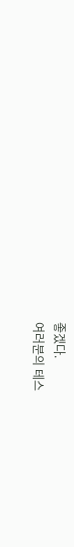좋겠다.
여러분의 테스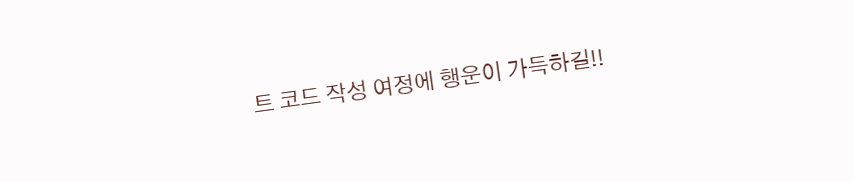트 코드 작성 여정에 행운이 가득하길!!